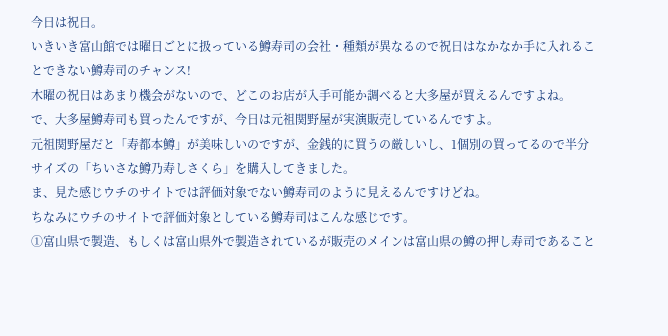今日は祝日。
いきいき富山館では曜日ごとに扱っている鱒寿司の会社・種類が異なるので祝日はなかなか手に入れることできない鱒寿司のチャンス!
木曜の祝日はあまり機会がないので、どこのお店が入手可能か調べると大多屋が買えるんですよね。
で、大多屋鱒寿司も買ったんですが、今日は元祖関野屋が実演販売しているんですよ。
元祖関野屋だと「寿都本鱒」が美味しいのですが、金銭的に買うの厳しいし、1個別の買ってるので半分サイズの「ちいさな鱒乃寿しさくら」を購入してきました。
ま、見た感じウチのサイトでは評価対象でない鱒寿司のように見えるんですけどね。
ちなみにウチのサイトで評価対象としている鱒寿司はこんな感じです。
①富山県で製造、もしくは富山県外で製造されているが販売のメインは富山県の鱒の押し寿司であること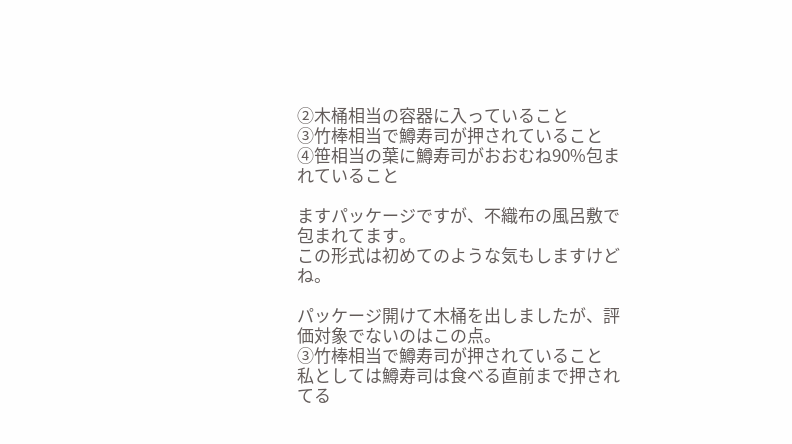②木桶相当の容器に入っていること
③竹棒相当で鱒寿司が押されていること
④笹相当の葉に鱒寿司がおおむね90%包まれていること

ますパッケージですが、不織布の風呂敷で包まれてます。
この形式は初めてのような気もしますけどね。

パッケージ開けて木桶を出しましたが、評価対象でないのはこの点。
③竹棒相当で鱒寿司が押されていること
私としては鱒寿司は食べる直前まで押されてる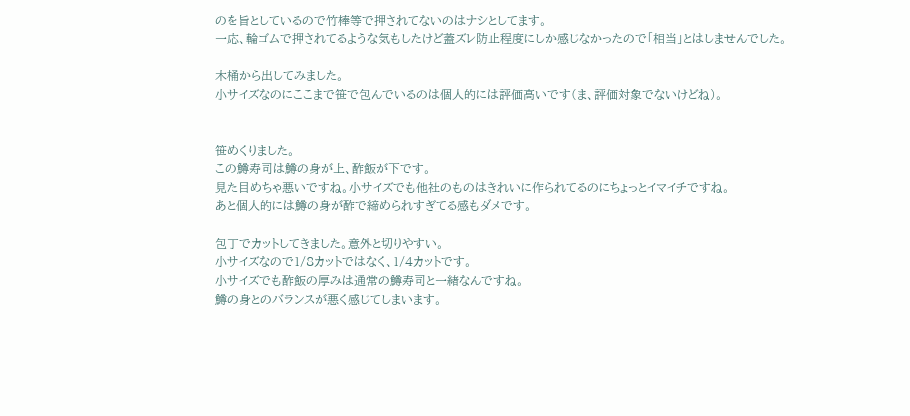のを旨としているので竹棒等で押されてないのはナシとしてます。
一応、輪ゴムで押されてるような気もしたけど蓋ズレ防止程度にしか感じなかったので「相当」とはしませんでした。

木桶から出してみました。
小サイズなのにここまで笹で包んでいるのは個人的には評価高いです(ま、評価対象でないけどね)。


笹めくりました。
この鱒寿司は鱒の身が上、酢飯が下です。
見た目めちゃ悪いですね。小サイズでも他社のものはきれいに作られてるのにちょっとイマイチですね。
あと個人的には鱒の身が酢で締められすぎてる感もダメです。

包丁でカットしてきました。意外と切りやすい。
小サイズなので1/8カットではなく、1/4カットです。
小サイズでも酢飯の厚みは通常の鱒寿司と一緒なんですね。
鱒の身とのバランスが悪く感じてしまいます。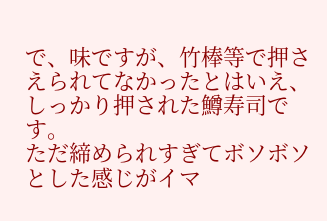で、味ですが、竹棒等で押さえられてなかったとはいえ、しっかり押された鱒寿司です。
ただ締められすぎてボソボソとした感じがイマ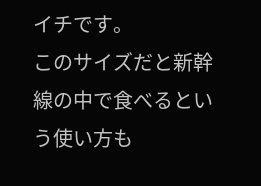イチです。
このサイズだと新幹線の中で食べるという使い方も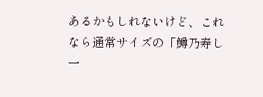あるかもしれないけど、これなら通常サイズの「鱒乃寿し一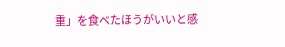重」を食べたほうがいいと感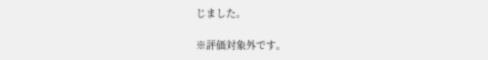じました。

※評価対象外です。